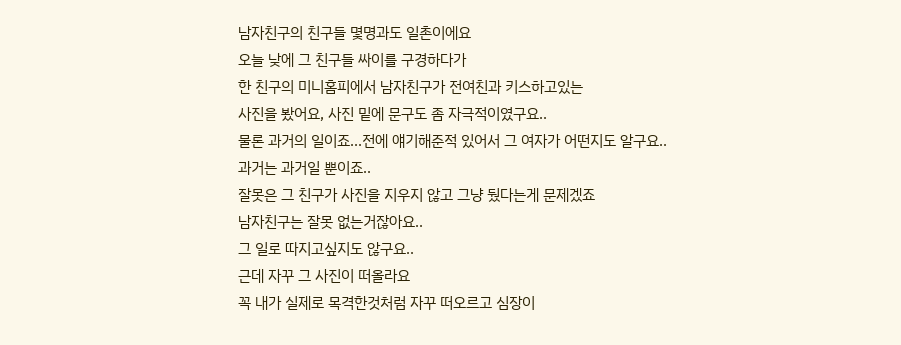남자친구의 친구들 몇명과도 일촌이에요
오늘 낮에 그 친구들 싸이를 구경하다가
한 친구의 미니홈피에서 남자친구가 전여친과 키스하고있는
사진을 봤어요, 사진 밑에 문구도 좀 자극적이였구요..
물론 과거의 일이죠...전에 얘기해준적 있어서 그 여자가 어떤지도 알구요..
과거는 과거일 뿐이죠..
잘못은 그 친구가 사진을 지우지 않고 그냥 뒀다는게 문제겠죠
남자친구는 잘못 없는거잖아요..
그 일로 따지고싶지도 않구요..
근데 자꾸 그 사진이 떠올라요
꼭 내가 실제로 목격한것처럼 자꾸 떠오르고 심장이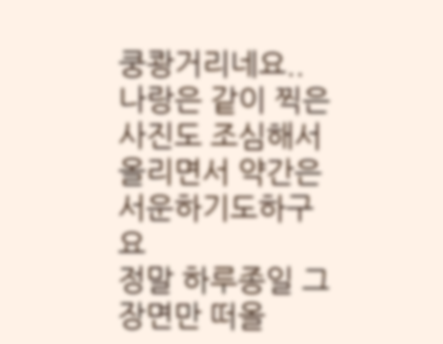쿵쾅거리네요..
나랑은 같이 찍은 사진도 조심해서 올리면서 약간은 서운하기도하구요
정말 하루종일 그 장면만 떠올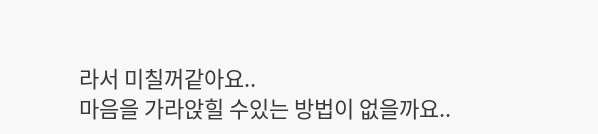라서 미칠꺼같아요..
마음을 가라앉힐 수있는 방법이 없을까요..